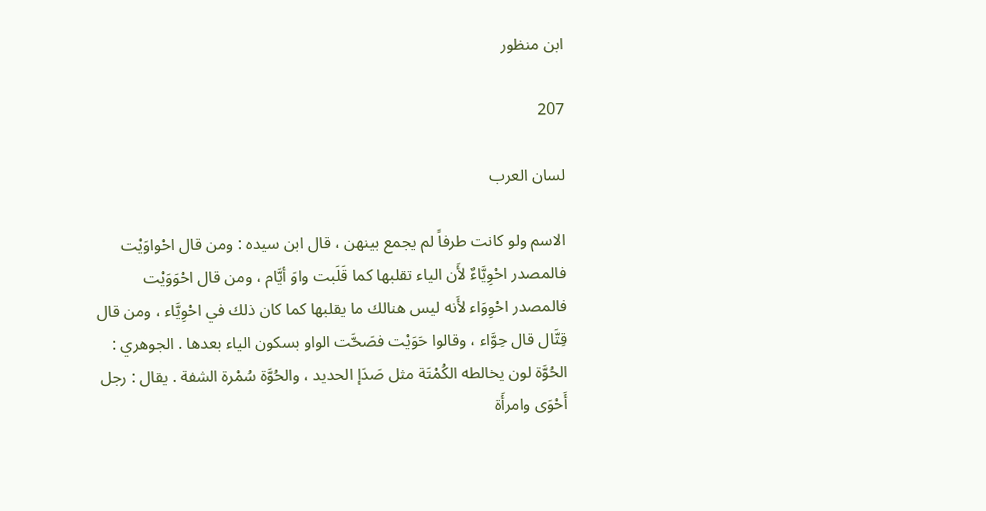ابن منظور

207

لسان العرب

الاسم ولو كانت طرفاً لم يجمع بينهن ، قال ابن سيده : ومن قال احْواوَيْت فالمصدر احْوِيَّاءٌ لأَن الياء تقلبها كما قَلَبت واوَ أيَّام ، ومن قال احْوَوَيْت فالمصدر احْوِوَاء لأَنه ليس هنالك ما يقلبها كما كان ذلك في احْوِيَّاء ، ومن قال قِتَّال قال حِوَّاء ، وقالوا حَوَيْت فصَحَّت الواو بسكون الياء بعدها . الجوهري : الحُوَّة لون يخالطه الكُمْتَة مثل صَدَإ الحديد ، والحُوَّة سُمْرة الشفة . يقال : رجل أَحْوَى وامرأَة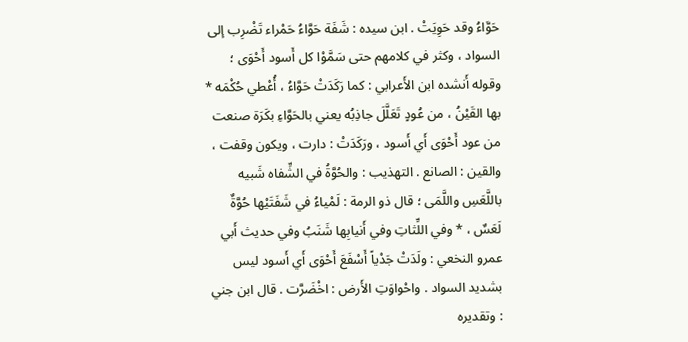حَوَّاءُ وقد حَوِيَتْ . ابن سيده : شَفَة حَوَّاءُ حَمْراء تَضْرِب إلى السواد ، وكثر في كلامهم حتى سَمَّوْا كل أَسود أَحْوَى ؛ وقوله أَنشده ابن الأَعرابي : كما رَكَدَتْ حَوَّاءُ ، أُعْطي حُكْمَه * بها القَيْنُ ، من عُودٍ تَعَلَّلَ جاذِبُه يعني بالحَوَّاءِ بكَرَة صنعت من عود أَحْوَى أَي أَسود ، ورَكَدَتْ : دارت ، ويكون وقفت ، والقين : الصانع . التهذيب : والحُوَّةُ في الشِّفاه شَبيه باللَّعَسِ واللَّمَى ؛ قال ذو الرمة : لَمْياءُ في شَفَتَيْها حُوَّةٌ لَعَسٌ ، * وفي اللِّثاتِ وفي أَنيابِها شَنَبُ وفي حديث أَبي عمرو النخعي : ولَدَتْ جَدْياً أَسْفَعَ أَحْوَى أَي أَسود ليس بشديد السواد . واحْواوَتِ الأَرض : اخْضَرَّت . قال ابن جني : وتقديره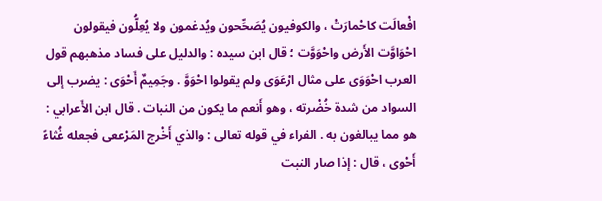افْعالَت كاحْمارَتْ ، والكوفيون يُصَحِّحون ويُدغمون ولا يُعِلُّون فيقولون احْوَاوَّت الأَرض واحْوَوَّت ؛ قال ابن سيده : والدليل على فساد مذهبهم قول العرب احْوَوَى على مثال ارْعَوَى ولم يقولوا احْوَوَّ . وجَمِيمٌ أَحْوَى : يضرب إلى السواد من شدة خُضْرته ، وهو أَنعم ما يكون من النبات . قال ابن الأَعرابي : هو مما يبالغون به . الفراء في قوله تعالى : والذي أَخْرج المَرْععى فجعله غُثاءً أَحْوى ، قال : إذا صار النبت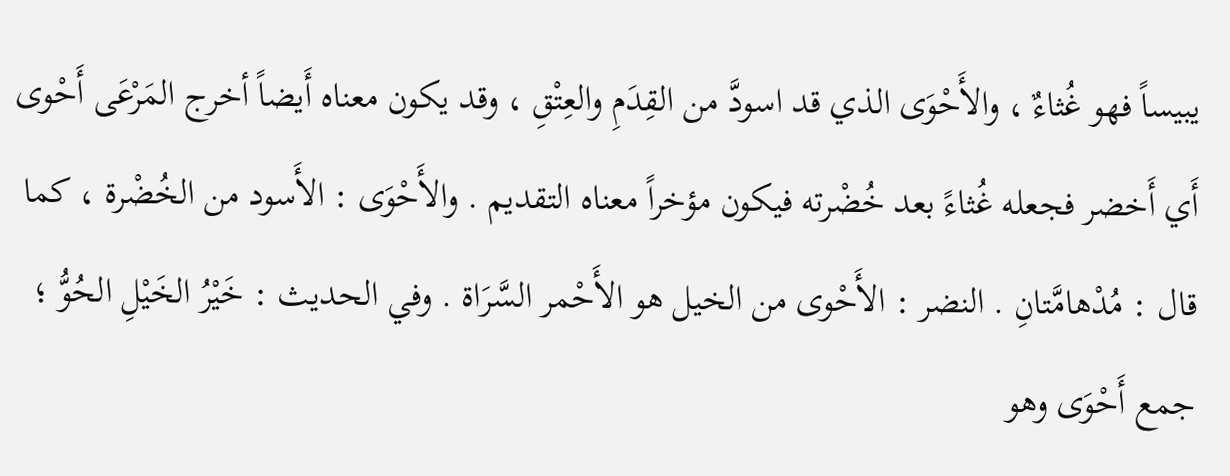يبيساً فهو غُثاءٌ ، والأَحْوَى الذي قد اسودَّ من القِدَمِ والعِتْقِ ، وقد يكون معناه أَيضاً أخرج المَرْعَى أَحْوى أَي أَخضر فجعله غُثاءً بعد خُضْرته فيكون مؤخراً معناه التقديم . والأَحْوَى : الأَسود من الخُضْرة ، كما قال : مُدْهامَّتانِ . النضر : الأَحْوى من الخيل هو الأَحْمر السَّرَاة . وفي الحديث : خَيْرُ الخَيْلِ الحُوُّ ؛ جمع أَحْوَى وهو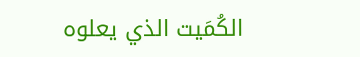الكُمَيت الذي يعلوه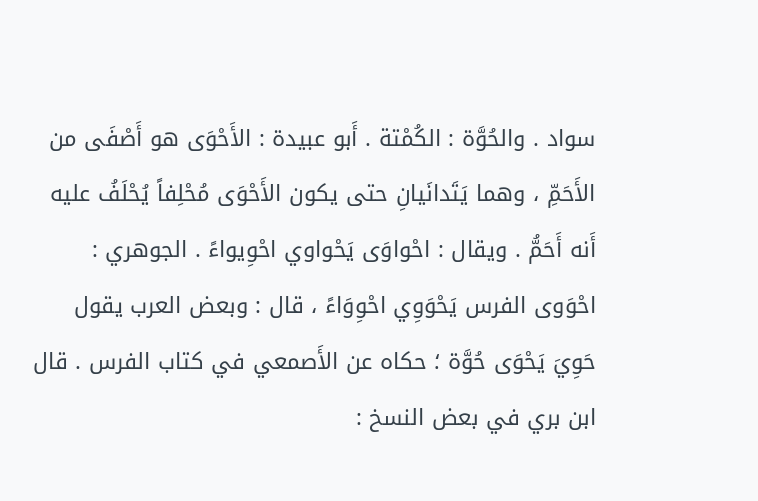سواد . والحُوَّة : الكُمْتة . أَبو عبيدة : الأَحْوَى هو أَصْفَى من الأَحَمِّ ، وهما يَتَدانَيانِ حتى يكون الأَحْوَى مُحْلِفاً يُحْلَفُ عليه أَنه أَحَمُّ . ويقال : احْواوَى يَحْواوي احْوِيواءً . الجوهري : احْوَوى الفرس يَحْوَوِي احْوِوَاءً ، قال : وبعض العرب يقول حَوِيَ يَحْوَى حُوَّة ؛ حكاه عن الأَصمعي في كتاب الفرس . قال ابن بري في بعض النسخ :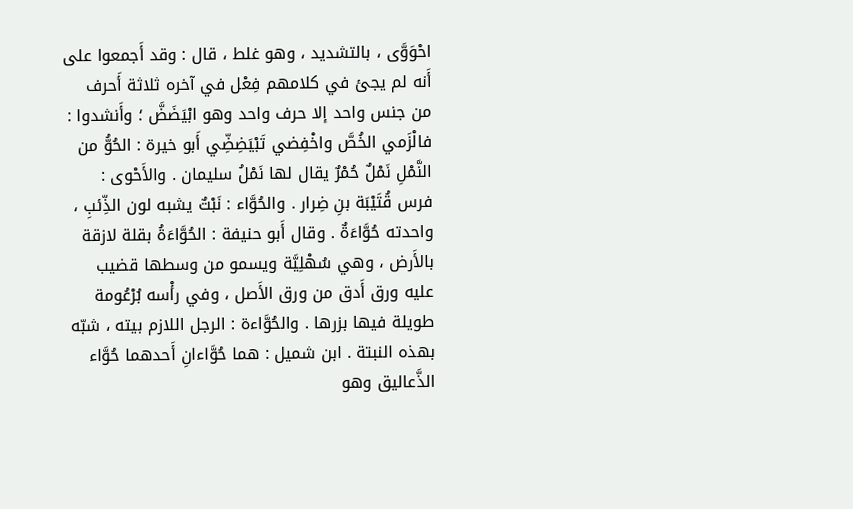احْوَوَّى ، بالتشديد ، وهو غلط ، قال : وقد أَجمعوا على أَنه لم يجئ في كلامهم فِعْل في آخره ثلاثة أَحرف من جنس واحد إلا حرف واحد وهو ابْيَضَضَّ ؛ وأَنشدوا : فالْزَمي الخُصَّ واخْفِضي تَبْيَضِضِّي أَبو خيرة : الحُوُّ من النَّمْلِ نَمْلٌ حُمْرٌ يقال لها نَمْلُ سليمان . والأَحْوى : فرس قُتَيْبَة بنِ ضِرار . والحُوَّاء : نَبْتٌ يشبه لون الذِّئبِ ، واحدته حُوَّاءَةٌ . وقال أَبو حنيفة : الحُوَّاءَةُ بقلة لازقة بالأَرض ، وهي سُهْلِيَّة ويسمو من وسطها قضيب عليه ورق أَدق من ورق الأَصل ، وفي رأْسه بُرْعُومة طويلة فيها بزرها . والحُوَّاءة : الرجل اللازم بيته ، شبّه بهذه النبتة . ابن شميل : هما حُوَّاءانِ أَحدهما حُوَّاء الذَّعاليق وهو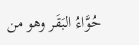حُوَّاءُ البَقَر وهو من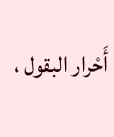أَحْرار البقول ،